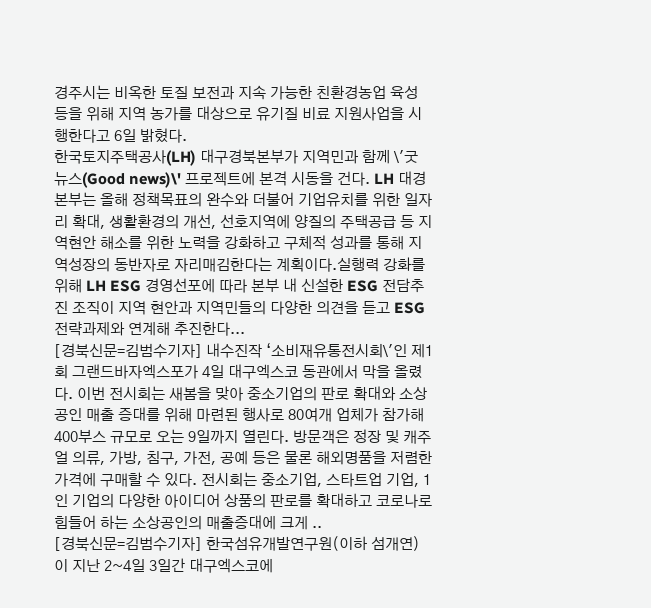경주시는 비옥한 토질 보전과 지속 가능한 친환경농업 육성 등을 위해 지역 농가를 대상으로 유기질 비료 지원사업을 시행한다고 6일 밝혔다.
한국토지주택공사(LH) 대구경북본부가 지역민과 함께 \'굿 뉴스(Good news)\' 프로젝트에 본격 시동을 건다. LH 대경본부는 올해 정책목표의 완수와 더불어 기업유치를 위한 일자리 확대, 생활환경의 개선, 선호지역에 양질의 주택공급 등 지역현안 해소를 위한 노력을 강화하고 구체적 성과를 통해 지역성장의 동반자로 자리매김한다는 계획이다.실행력 강화를 위해 LH ESG 경영선포에 따라 본부 내 신설한 ESG 전담추진 조직이 지역 현안과 지역민들의 다양한 의견을 듣고 ESG전략과제와 연계해 추진한다...
[경북신문=김범수기자] 내수진작 ‘소비재유통전시회\'인 제1회 그랜드바자엑스포가 4일 대구엑스코 동관에서 막을 올렸다. 이번 전시회는 새봄을 맞아 중소기업의 판로 확대와 소상공인 매출 증대를 위해 마련된 행사로 80여개 업체가 참가해 400부스 규모로 오는 9일까지 열린다. 방문객은 정장 및 캐주얼 의류, 가방, 침구, 가전, 공예 등은 물론 해외명품을 저렴한 가격에 구매할 수 있다. 전시회는 중소기업, 스타트업 기업, 1인 기업의 다양한 아이디어 상품의 판로를 확대하고 코로나로 힘들어 하는 소상공인의 매출증대에 크게 ..
[경북신문=김범수기자] 한국섬유개발연구원(이하 섬개연)이 지난 2~4일 3일간 대구엑스코에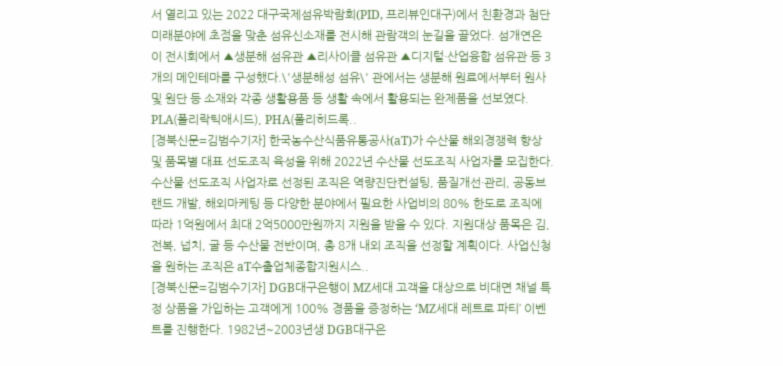서 열리고 있는 2022 대구국제섬유박람회(PID, 프리뷰인대구)에서 친환경과 첨단 미래분야에 초점을 맞춘 섬유신소재를 전시해 관람객의 눈길을 끌었다. 섬개연은 이 전시회에서 ▲생분해 섬유관 ▲리사이클 섬유관 ▲디지털·산업융합 섬유관 등 3개의 메인테마를 구성했다.\'생분해성 섬유\' 관에서는 생분해 원료에서부터 원사 및 원단 등 소재와 각종 생활용품 등 생활 속에서 활용되는 완제품을 선보였다. PLA(폴리락틱애시드), PHA(폴리히드록..
[경북신문=김범수기자] 한국농수산식품유통공사(aT)가 수산물 해외경쟁력 향상 및 품목별 대표 선도조직 육성을 위해 2022년 수산물 선도조직 사업자를 모집한다. 수산물 선도조직 사업자로 선정된 조직은 역량진단컨설팅, 품질개선·관리, 공동브랜드 개발, 해외마케팅 등 다양한 분야에서 필요한 사업비의 80% 한도로 조직에 따라 1억원에서 최대 2억5000만원까지 지원을 받을 수 있다. 지원대상 품목은 김, 전복, 넙치, 굴 등 수산물 전반이며, 총 8개 내외 조직을 선정할 계획이다. 사업신청을 원하는 조직은 aT수출업체종합지원시스..
[경북신문=김범수기자] DGB대구은행이 MZ세대 고객을 대상으로 비대면 채널 특정 상품을 가입하는 고객에게 100% 경품을 증정하는 ‘MZ세대 레트로 파티’ 이벤트를 진행한다. 1982년~2003년생 DGB대구은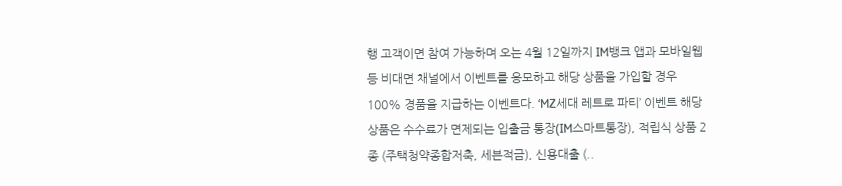행 고객이면 참여 가능하며 오는 4월 12일까지 IM뱅크 앱과 모바일웹 등 비대면 채널에서 이벤트를 응모하고 해당 상품을 가입할 경우 100% 경품을 지급하는 이벤트다. ‘MZ세대 레트로 파티’ 이벤트 해당 상품은 수수료가 면제되는 입출금 통장(IM스마트통장), 적립식 상품 2종 (주택청약종합저축, 세븐적금), 신용대출 (..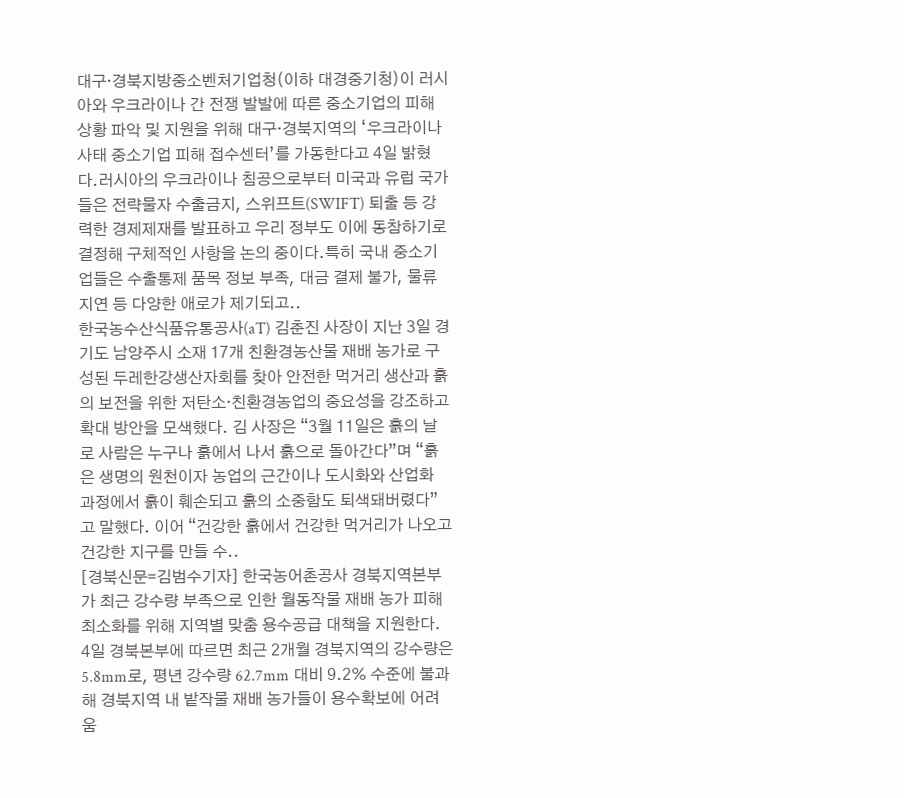대구·경북지방중소벤처기업청(이하 대경중기청)이 러시아와 우크라이나 간 전쟁 발발에 따른 중소기업의 피해상황 파악 및 지원을 위해 대구‧경북지역의 ‘우크라이나 사태 중소기업 피해 접수센터’를 가동한다고 4일 밝혔다.러시아의 우크라이나 침공으로부터 미국과 유럽 국가들은 전략물자 수출금지, 스위프트(SWIFT) 퇴출 등 강력한 경제제재를 발표하고 우리 정부도 이에 동참하기로 결정해 구체적인 사항을 논의 중이다.특히 국내 중소기업들은 수출통제 품목 정보 부족, 대금 결제 불가, 물류 지연 등 다양한 애로가 제기되고..
한국농수산식품유통공사(aT) 김춘진 사장이 지난 3일 경기도 남양주시 소재 17개 친환경농산물 재배 농가로 구성된 두레한강생산자회를 찾아 안전한 먹거리 생산과 흙의 보전을 위한 저탄소·친환경농업의 중요성을 강조하고 확대 방안을 모색했다. 김 사장은 “3월 11일은 흙의 날로 사람은 누구나 흙에서 나서 흙으로 돌아간다”며 “흙은 생명의 원천이자 농업의 근간이나 도시화와 산업화 과정에서 흙이 훼손되고 흙의 소중함도 퇴색돼버렸다”고 말했다. 이어 “건강한 흙에서 건강한 먹거리가 나오고 건강한 지구를 만들 수..
[경북신문=김범수기자] 한국농어촌공사 경북지역본부가 최근 강수량 부족으로 인한 월동작물 재배 농가 피해 최소화를 위해 지역별 맞춤 용수공급 대책을 지원한다. 4일 경북본부에 따르면 최근 2개월 경북지역의 강수량은 5.8mm로, 평년 강수량 62.7mm 대비 9.2% 수준에 불과해 경북지역 내 밭작물 재배 농가들이 용수확보에 어려움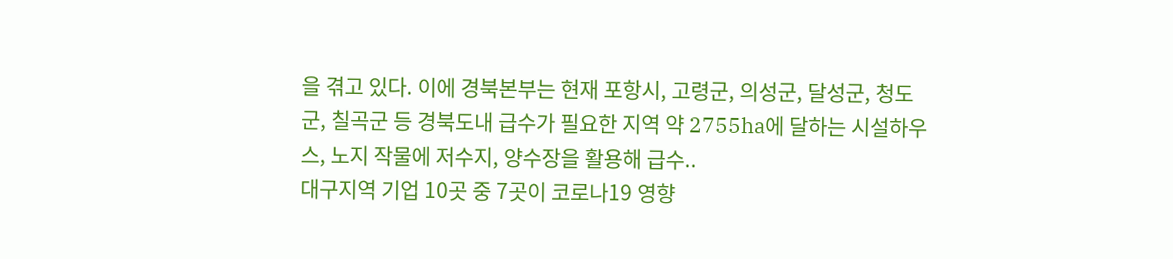을 겪고 있다. 이에 경북본부는 현재 포항시, 고령군, 의성군, 달성군, 청도군, 칠곡군 등 경북도내 급수가 필요한 지역 약 2755ha에 달하는 시설하우스, 노지 작물에 저수지, 양수장을 활용해 급수..
대구지역 기업 10곳 중 7곳이 코로나19 영향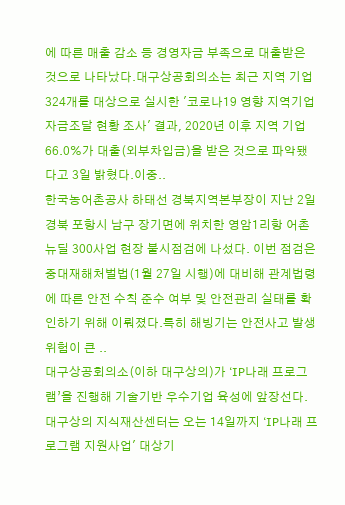에 따른 매출 감소 등 경영자금 부족으로 대출받은 것으로 나타났다.대구상공회의소는 최근 지역 기업 324개를 대상으로 실시한 '코로나19 영향 지역기업 자금조달 현황 조사' 결과, 2020년 이후 지역 기업 66.0%가 대출(외부차입금)을 받은 것으로 파악됐다고 3일 밝혔다.이중..
한국농어촌공사 하태선 경북지역본부장이 지난 2일 경북 포항시 남구 장기면에 위치한 영암1리항 어촌뉴딜 300사업 현장 불시점검에 나섰다. 이번 점검은 중대재해처벌법(1월 27일 시행)에 대비해 관계법령에 따른 안전 수칙 준수 여부 및 안전관리 실태를 확인하기 위해 이뤄졌다.특히 해빙기는 안전사고 발생 위험이 큰 ..
대구상공회의소(이하 대구상의)가 ‘IP나래 프로그램’을 진행해 기술기반 우수기업 육성에 앞장선다.대구상의 지식재산센터는 오는 14일까지 ‘IP나래 프로그램 지원사업' 대상기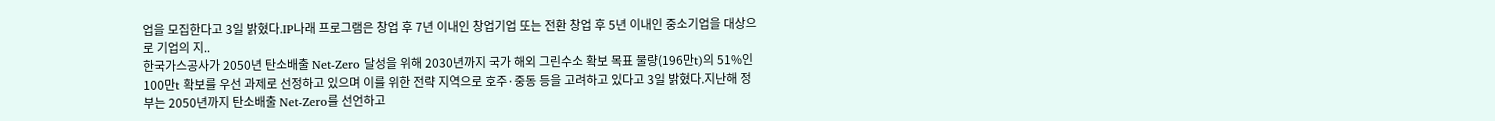업을 모집한다고 3일 밝혔다.IP나래 프로그램은 창업 후 7년 이내인 창업기업 또는 전환 창업 후 5년 이내인 중소기업을 대상으로 기업의 지..
한국가스공사가 2050년 탄소배출 Net-Zero 달성을 위해 2030년까지 국가 해외 그린수소 확보 목표 물량(196만t)의 51%인 100만t 확보를 우선 과제로 선정하고 있으며 이를 위한 전략 지역으로 호주·중동 등을 고려하고 있다고 3일 밝혔다.지난해 정부는 2050년까지 탄소배출 Net-Zero를 선언하고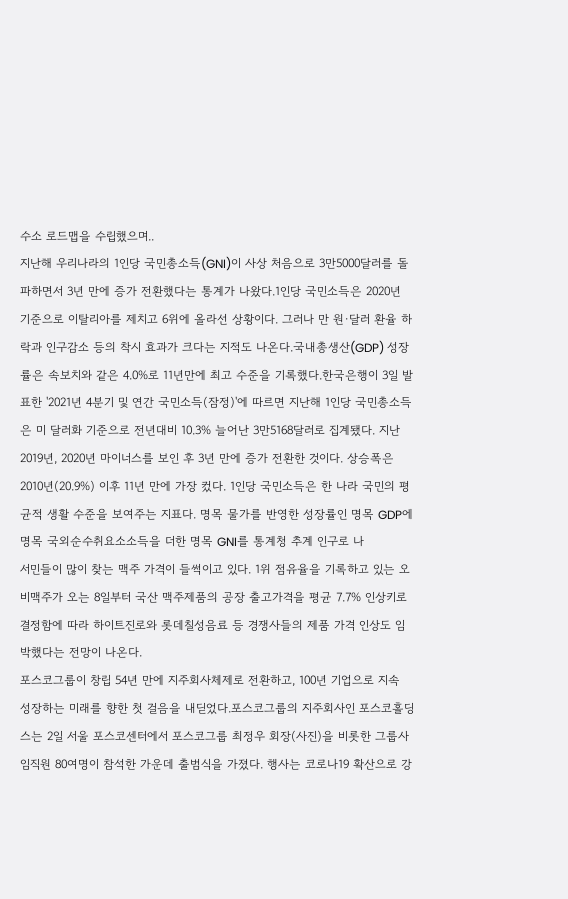수소 로드맵을 수립했으며..
지난해 우리나라의 1인당 국민총소득(GNI)이 사상 처음으로 3만5000달러를 돌파하면서 3년 만에 증가 전환했다는 통계가 나왔다.1인당 국민소득은 2020년 기준으로 이탈리아를 제치고 6위에 올라선 상황이다. 그러나 만 원·달러 환율 하락과 인구감소 등의 착시 효과가 크다는 지적도 나온다.국내총생산(GDP) 성장률은 속보치와 같은 4.0%로 11년만에 최고 수준을 기록했다.한국은행이 3일 발표한 '2021년 4분기 및 연간 국민소득(잠정)'에 따르면 지난해 1인당 국민총소득은 미 달러화 기준으로 전년대비 10.3% 늘어난 3만5168달러로 집계됐다. 지난 2019년, 2020년 마이너스를 보인 후 3년 만에 증가 전환한 것이다. 상승폭은 2010년(20.9%) 이후 11년 만에 가장 컸다. 1인당 국민소득은 한 나라 국민의 평균적 생활 수준을 보여주는 지표다. 명목 물가를 반영한 성장률인 명목 GDP에 명목 국외순수취요소소득을 더한 명목 GNI를 통계청 추계 인구로 나
서민들이 많이 찾는 맥주 가격이 들썩이고 있다. 1위 점유율을 기록하고 있는 오비맥주가 오는 8일부터 국산 맥주제품의 공장 출고가격을 평균 7.7% 인상키로 결정함에 따라 하이트진로와 롯데칠성음료 등 경쟁사들의 제품 가격 인상도 임박했다는 전망이 나온다.
포스코그룹이 창립 54년 만에 지주회사체제로 전환하고, 100년 기업으로 지속 성장하는 미래를 향한 첫 걸음을 내딛었다.포스코그룹의 지주회사인 포스코홀딩스는 2일 서울 포스코센터에서 포스코그룹 최정우 회장(사진)을 비롯한 그룹사 임직원 80여명이 참석한 가운데 출범식을 가졌다. 행사는 코로나19 확산으로 강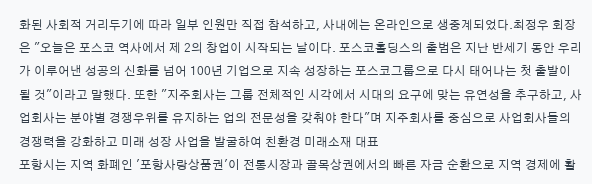화된 사회적 거리두기에 따라 일부 인원만 직접 참석하고, 사내에는 온라인으로 생중계되었다.최정우 회장은 "오늘은 포스코 역사에서 제 2의 창업이 시작되는 날이다. 포스코홀딩스의 출범은 지난 반세기 동안 우리가 이루어낸 성공의 신화를 넘어 100년 기업으로 지속 성장하는 포스코그룹으로 다시 태어나는 첫 출발이 될 것"이라고 말했다. 또한 "지주회사는 그룹 전체적인 시각에서 시대의 요구에 맞는 유연성을 추구하고, 사업회사는 분야별 경쟁우위를 유지하는 업의 전문성을 갖춰야 한다"며 지주회사를 중심으로 사업회사들의 경쟁력을 강화하고 미래 성장 사업을 발굴하여 친환경 미래소재 대표
포항시는 지역 화폐인 '포항사랑상품권'이 전통시장과 골목상권에서의 빠른 자금 순환으로 지역 경제에 활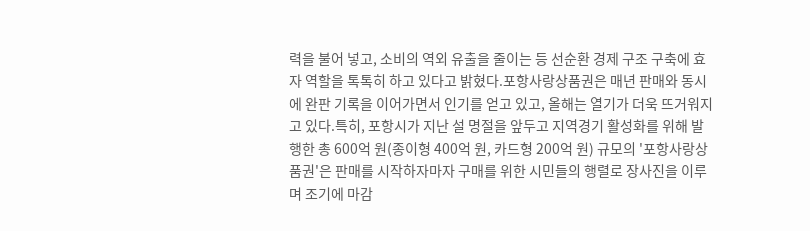력을 불어 넣고, 소비의 역외 유출을 줄이는 등 선순환 경제 구조 구축에 효자 역할을 톡톡히 하고 있다고 밝혔다.포항사랑상품권은 매년 판매와 동시에 완판 기록을 이어가면서 인기를 얻고 있고, 올해는 열기가 더욱 뜨거워지고 있다.특히, 포항시가 지난 설 명절을 앞두고 지역경기 활성화를 위해 발행한 총 600억 원(종이형 400억 원, 카드형 200억 원) 규모의 '포항사랑상품권'은 판매를 시작하자마자 구매를 위한 시민들의 행렬로 장사진을 이루며 조기에 마감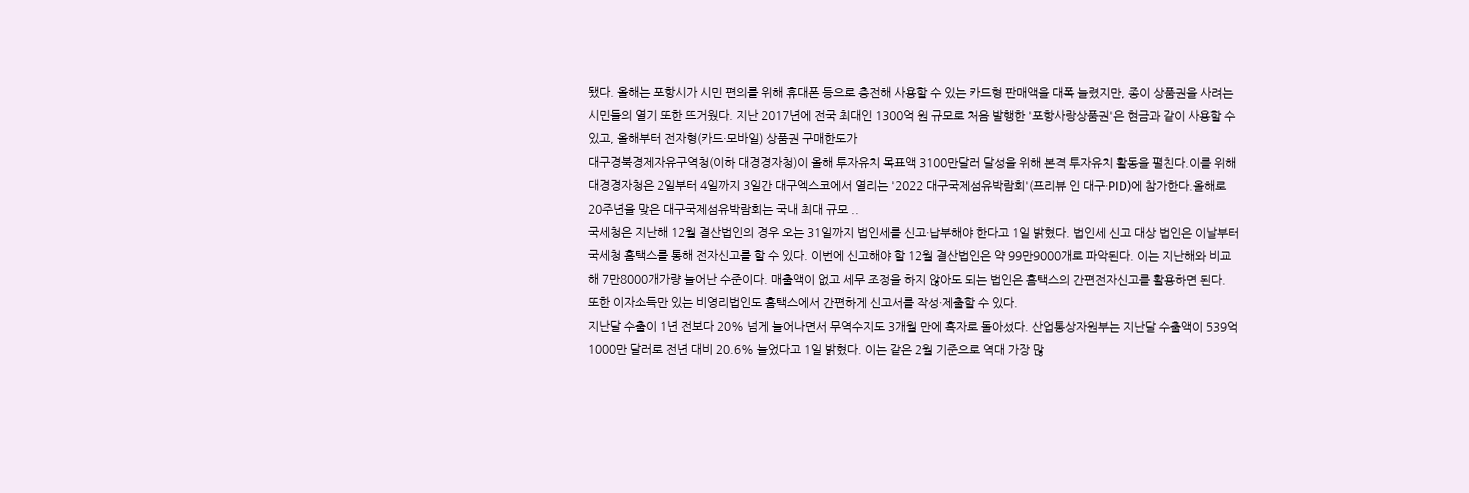됐다. 올해는 포항시가 시민 편의를 위해 휴대폰 등으로 충전해 사용할 수 있는 카드형 판매액을 대폭 늘렸지만, 종이 상품권을 사려는 시민들의 열기 또한 뜨거웠다. 지난 2017년에 전국 최대인 1300억 원 규모로 처음 발행한 '포항사랑상품권'은 현금과 같이 사용할 수 있고, 올해부터 전자형(카드·모바일) 상품권 구매한도가
대구경북경제자유구역청(이하 대경경자청)이 올해 투자유치 목표액 3100만달러 달성을 위해 본격 투자유치 활동을 펼친다.이를 위해 대경경자청은 2일부터 4일까지 3일간 대구엑스코에서 열리는 '2022 대구국제섬유박람회'(프리뷰 인 대구·PID)에 참가한다.올해로 20주년을 맞은 대구국제섬유박람회는 국내 최대 규모 ..
국세청은 지난해 12월 결산법인의 경우 오는 31일까지 법인세를 신고·납부해야 한다고 1일 밝혔다. 법인세 신고 대상 법인은 이날부터 국세청 홈택스를 통해 전자신고를 할 수 있다. 이번에 신고해야 할 12월 결산법인은 약 99만9000개로 파악된다. 이는 지난해와 비교해 7만8000개가량 늘어난 수준이다. 매출액이 없고 세무 조정을 하지 않아도 되는 법인은 홈택스의 간편전자신고를 활용하면 된다. 또한 이자소득만 있는 비영리법인도 홈택스에서 간편하게 신고서를 작성·제출할 수 있다.
지난달 수출이 1년 전보다 20% 넘게 늘어나면서 무역수지도 3개월 만에 흑자로 돌아섰다. 산업통상자원부는 지난달 수출액이 539억1000만 달러로 전년 대비 20.6% 늘었다고 1일 밝혔다. 이는 같은 2월 기준으로 역대 가장 많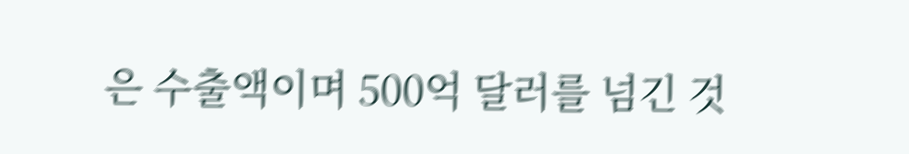은 수출액이며 500억 달러를 넘긴 것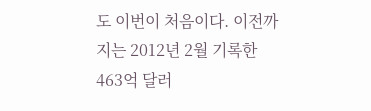도 이번이 처음이다. 이전까지는 2012년 2월 기록한 463억 달러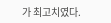가 최고치였다.